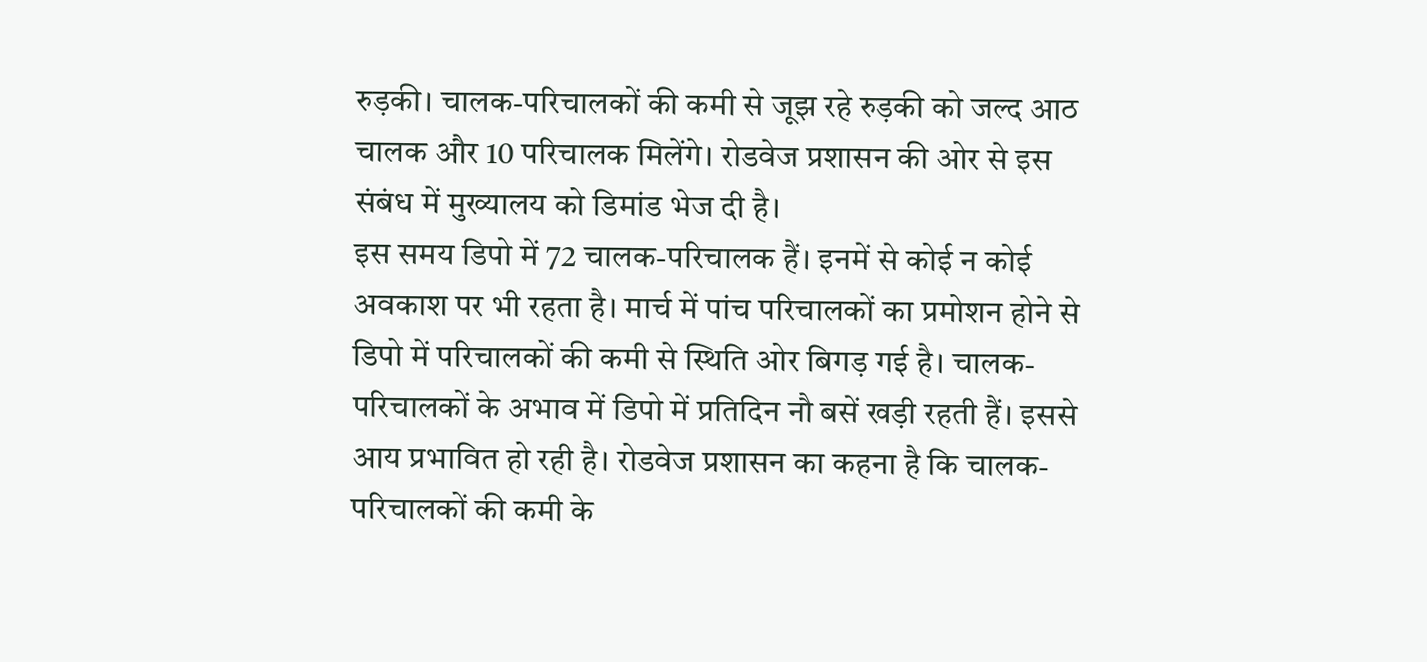रुड़की। चालक-परिचालकों की कमी से जूझ रहे रुड़की को जल्द आठ चालक और 10 परिचालक मिलेंगे। रोडवेज प्रशासन की ओर से इस संबंध में मुख्यालय को डिमांड भेज दी है।
इस समय डिपो में 72 चालक-परिचालक हैं। इनमें से कोई न कोई अवकाश पर भी रहता है। मार्च में पांच परिचालकों का प्रमोशन होने से डिपो में परिचालकों की कमी से स्थिति ओर बिगड़ गई है। चालक-परिचालकों के अभाव में डिपो में प्रतिदिन नौ बसें खड़ी रहती हैं। इससे आय प्रभावित हो रही है। रोडवेज प्रशासन का कहना है कि चालक-परिचालकों की कमी के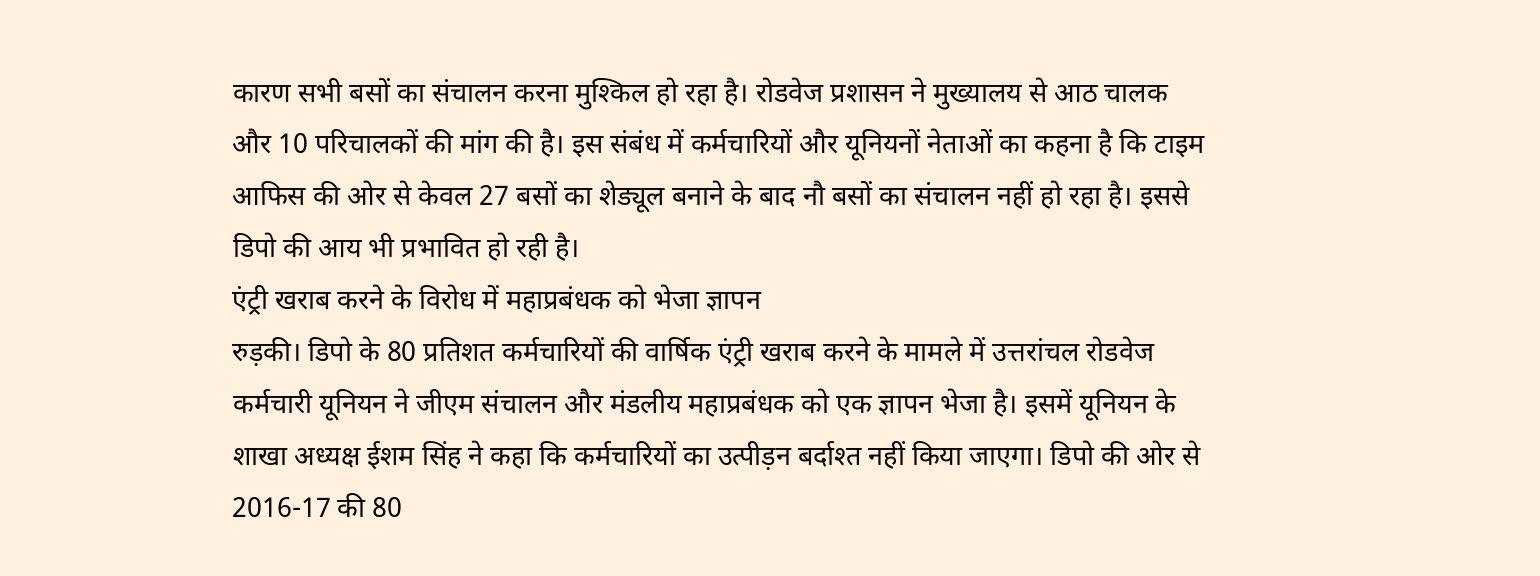कारण सभी बसों का संचालन करना मुश्किल हो रहा है। रोडवेज प्रशासन ने मुख्यालय से आठ चालक और 10 परिचालकों की मांग की है। इस संबंध में कर्मचारियों और यूनियनों नेताओं का कहना है कि टाइम आफिस की ओर से केवल 27 बसों का शेड्यूल बनाने के बाद नौ बसों का संचालन नहीं हो रहा है। इससे डिपो की आय भी प्रभावित हो रही है।
एंट्री खराब करने के विरोध में महाप्रबंधक को भेजा ज्ञापन
रुड़की। डिपो के 80 प्रतिशत कर्मचारियों की वार्षिक एंट्री खराब करने के मामले में उत्तरांचल रोडवेज कर्मचारी यूनियन ने जीएम संचालन और मंडलीय महाप्रबंधक को एक ज्ञापन भेजा है। इसमें यूनियन के शाखा अध्यक्ष ईशम सिंह ने कहा कि कर्मचारियों का उत्पीड़न बर्दाश्त नहीं किया जाएगा। डिपो की ओर से 2016-17 की 80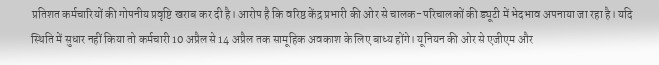प्रतिशत कर्मचारियों की गोपनीय प्रवृष्टि खराब कर दी है। आरोप है कि वरिष्ठ केंद्र प्रभारी की ओर से चालक-परिचालकों की ड्यूटी में भेदभाव अपनाया जा रहा है। यदि स्थिति में सुधार नहीं किया तो कर्मचारी 10 अप्रैल से 14 अप्रैल तक सामूहिक अवकाश के लिए बाध्य होंगे। यूनियन की ओर से एजीएम और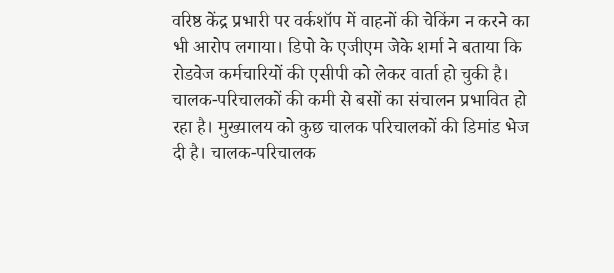वरिष्ठ केंद्र प्रभारी पर वर्कशॉप में वाहनों की चेकिंग न करने का भी आरोप लगाया। डिपो के एजीएम जेके शर्मा ने बताया कि रोडवेज कर्मचारियों की एसीपी को लेकर वार्ता हो चुकी है। चालक-परिचालकों की कमी से बसों का संचालन प्रभावित हो रहा है। मुख्यालय को कुछ चालक परिचालकों की डिमांड भेज दी है। चालक-परिचालक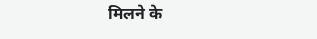मिलने के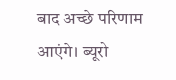बाद अच्छे परिणाम आएंगे। ब्यूरो